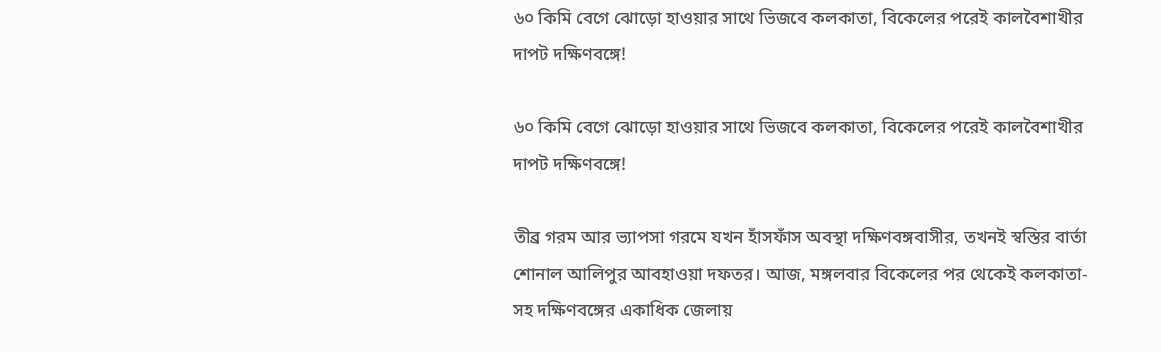৬০ কিমি বেগে ঝোড়ো হাওয়ার সাথে ভিজবে কলকাতা, বিকেলের পরেই কালবৈশাখীর দাপট দক্ষিণবঙ্গে!

৬০ কিমি বেগে ঝোড়ো হাওয়ার সাথে ভিজবে কলকাতা, বিকেলের পরেই কালবৈশাখীর দাপট দক্ষিণবঙ্গে!

তীব্র গরম আর ভ্যাপসা গরমে যখন হাঁসফাঁস অবস্থা দক্ষিণবঙ্গবাসীর, তখনই স্বস্তির বার্তা শোনাল আলিপুর আবহাওয়া দফতর। আজ, মঙ্গলবার বিকেলের পর থেকেই কলকাতা-সহ দক্ষিণবঙ্গের একাধিক জেলায়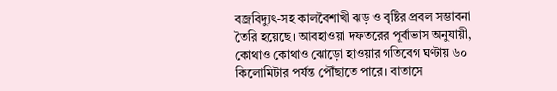বজ্রবিদ্যুৎ-সহ কালবৈশাখী ঝড় ও বৃষ্টির প্রবল সম্ভাবনা তৈরি হয়েছে। আবহাওয়া দফতরের পূর্বাভাস অনুযায়ী, কোথাও কোথাও ঝোড়ো হাওয়ার গতিবেগ ঘণ্টায় ৬০ কিলোমিটার পর্যন্ত পৌঁছাতে পারে। বাতাসে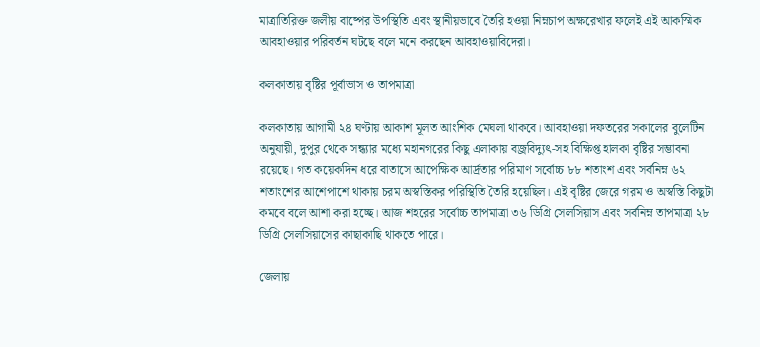মাত্রাতিরিক্ত জলীয় বাষ্পের উপস্থিতি এবং স্থানীয়ভাবে তৈরি হওয়া নিম্নচাপ অক্ষরেখার ফলেই এই আকস্মিক আবহাওয়ার পরিবর্তন ঘটছে বলে মনে করছেন আবহাওয়াবিদেরা।

কলকাতায় বৃষ্টির পূর্বাভাস ও তাপমাত্রা

কলকাতায় আগামী ২৪ ঘণ্টায় আকাশ মূলত আংশিক মেঘলা থাকবে। আবহাওয়া দফতরের সকালের বুলেটিন অনুযায়ী, দুপুর থেকে সন্ধ্যার মধ্যে মহানগরের কিছু এলাকায় বজ্রবিদ্যুৎ-সহ বিক্ষিপ্ত হালকা বৃষ্টির সম্ভাবনা রয়েছে। গত কয়েকদিন ধরে বাতাসে আপেক্ষিক আর্দ্রতার পরিমাণ সর্বোচ্চ ৮৮ শতাংশ এবং সর্বনিম্ন ৬২ শতাংশের আশেপাশে থাকায় চরম অস্বস্তিকর পরিস্থিতি তৈরি হয়েছিল। এই বৃষ্টির জেরে গরম ও অস্বস্তি কিছুটা কমবে বলে আশা করা হচ্ছে। আজ শহরের সর্বোচ্চ তাপমাত্রা ৩৬ ডিগ্রি সেলসিয়াস এবং সর্বনিম্ন তাপমাত্রা ২৮ ডিগ্রি সেলসিয়াসের কাছাকাছি থাকতে পারে।

জেলায়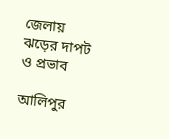জেলায় ঝড়ের দাপট ও প্রভাব

আলিপুর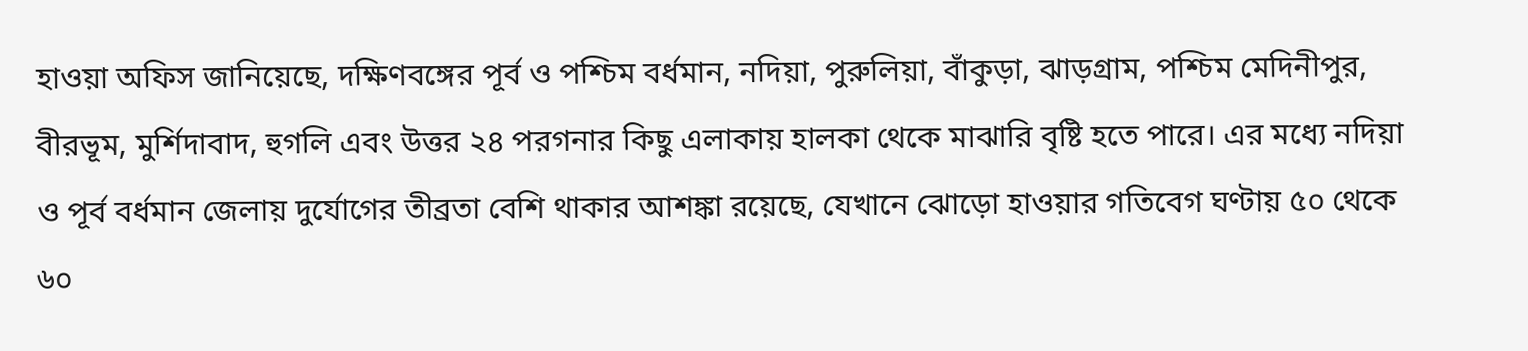হাওয়া অফিস জানিয়েছে, দক্ষিণবঙ্গের পূর্ব ও পশ্চিম বর্ধমান, নদিয়া, পুরুলিয়া, বাঁকুড়া, ঝাড়গ্রাম, পশ্চিম মেদিনীপুর, বীরভূম, মুর্শিদাবাদ, হুগলি এবং উত্তর ২৪ পরগনার কিছু এলাকায় হালকা থেকে মাঝারি বৃষ্টি হতে পারে। এর মধ্যে নদিয়া ও পূর্ব বর্ধমান জেলায় দুর্যোগের তীব্রতা বেশি থাকার আশঙ্কা রয়েছে, যেখানে ঝোড়ো হাওয়ার গতিবেগ ঘণ্টায় ৫০ থেকে ৬০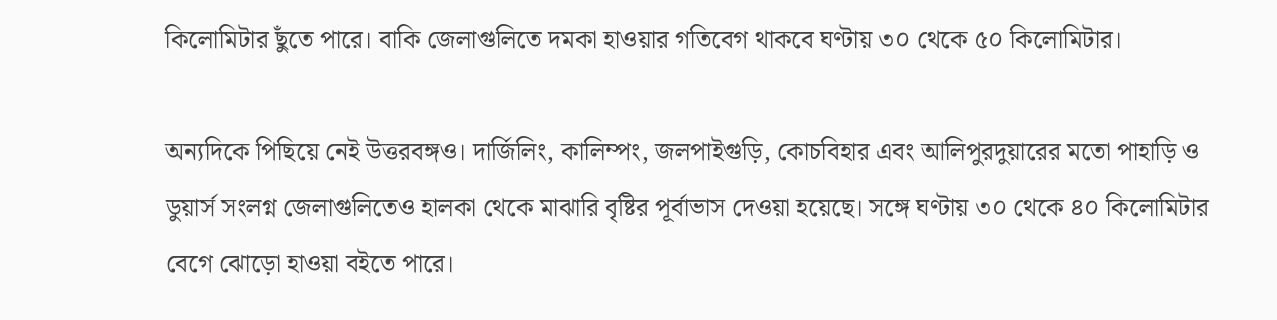কিলোমিটার ছুঁতে পারে। বাকি জেলাগুলিতে দমকা হাওয়ার গতিবেগ থাকবে ঘণ্টায় ৩০ থেকে ৫০ কিলোমিটার।

অন্যদিকে পিছিয়ে নেই উত্তরবঙ্গও। দার্জিলিং, কালিম্পং, জলপাইগুড়ি, কোচবিহার এবং আলিপুরদুয়ারের মতো পাহাড়ি ও ডুয়ার্স সংলগ্ন জেলাগুলিতেও হালকা থেকে মাঝারি বৃষ্টির পূর্বাভাস দেওয়া হয়েছে। সঙ্গে ঘণ্টায় ৩০ থেকে ৪০ কিলোমিটার বেগে ঝোড়ো হাওয়া বইতে পারে।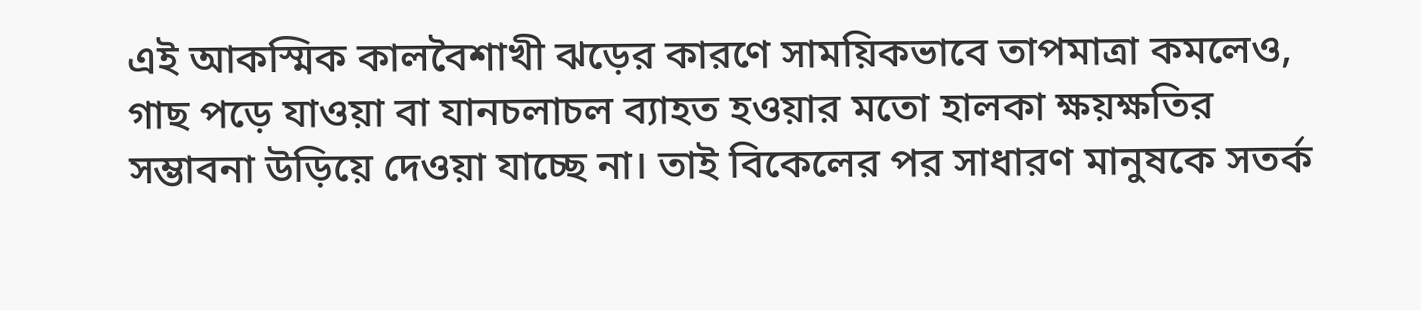এই আকস্মিক কালবৈশাখী ঝড়ের কারণে সাময়িকভাবে তাপমাত্রা কমলেও, গাছ পড়ে যাওয়া বা যানচলাচল ব্যাহত হওয়ার মতো হালকা ক্ষয়ক্ষতির সম্ভাবনা উড়িয়ে দেওয়া যাচ্ছে না। তাই বিকেলের পর সাধারণ মানুষকে সতর্ক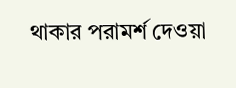থাকার পরামর্শ দেওয়া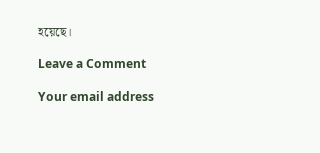হয়েছে।

Leave a Comment

Your email address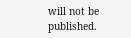will not be published.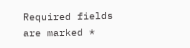Required fields are marked *